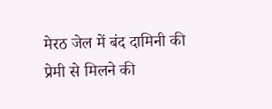मेरठ जेल में बंद दामिनी की प्रेमी से मिलने की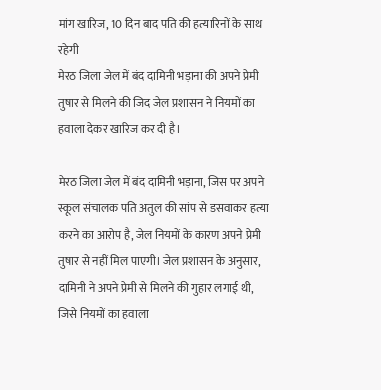मांग खारिज, 10 दिन बाद पति की हत्यारिनों के साथ रहेगी
मेरठ जिला जेल में बंद दामिनी भड़ाना की अपने प्रेमी तुषार से मिलने की जिद जेल प्रशासन ने नियमों का हवाला देकर खारिज कर दी है।

मेरठ जिला जेल में बंद दामिनी भड़ाना, जिस पर अपने स्कूल संचालक पति अतुल की सांप से डसवाकर हत्या करने का आरोप है, जेल नियमों के कारण अपने प्रेमी तुषार से नहीं मिल पाएगी। जेल प्रशासन के अनुसार, दामिनी ने अपने प्रेमी से मिलने की गुहार लगाई थी, जिसे नियमों का हवाला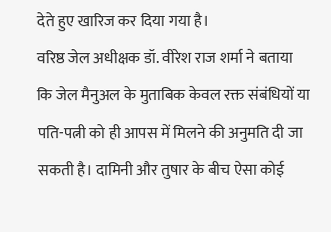देते हुए खारिज कर दिया गया है।
वरिष्ठ जेल अधीक्षक डॉ. वीरेश राज शर्मा ने बताया कि जेल मैनुअल के मुताबिक केवल रक्त संबंधियों या पति-पत्नी को ही आपस में मिलने की अनुमति दी जा सकती है। दामिनी और तुषार के बीच ऐसा कोई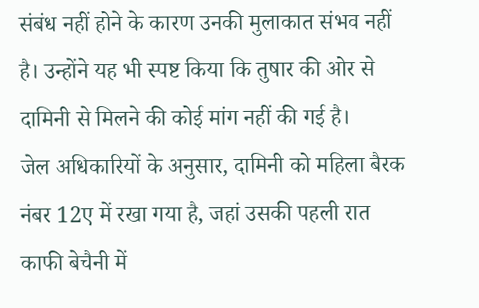संबंध नहीं होने के कारण उनकी मुलाकात संभव नहीं है। उन्होंने यह भी स्पष्ट किया कि तुषार की ओर से दामिनी से मिलने की कोई मांग नहीं की गई है।
जेल अधिकारियों के अनुसार, दामिनी को महिला बैरक नंबर 12ए में रखा गया है, जहां उसकी पहली रात काफी बेचैनी में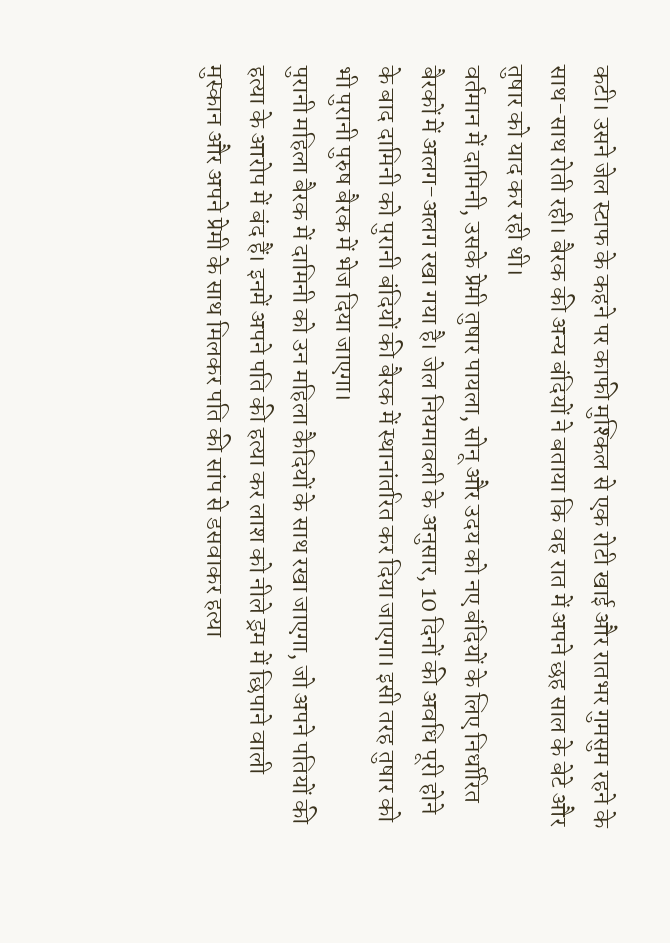कटी। उसने जेल स्टाफ के कहने पर काफी मुश्किल से एक रोटी खाई और रातभर गुमसुम रहने के साथ-साथ रोती रही। बैरक की अन्य बंदियों ने बताया कि वह रात में अपने छह साल के बेटे और तुषार को याद कर रही थी।
वर्तमान में दामिनी, उसके प्रेमी तुषार पायला, सोनू और उदय को नए बंदियों के लिए निर्धारित बैरकों में अलग-अलग रखा गया है। जेल नियमावली के अनुसार, 10 दिनों की अवधि पूरी होने के बाद दामिनी को पुरानी बंदियों की बैरक में स्थानांतरित कर दिया जाएगा। इसी तरह तुषार को भी पुरानी पुरुष बैरक में भेज दिया जाएगा।
पुरानी महिला बैरक में दामिनी को उन महिला कैदियों के साथ रखा जाएगा, जो अपने पतियों की हत्या के आरोप में बंद हैं। इनमें अपने पति की हत्या कर लाश को नीले ड्रम में छिपाने वाली मुस्कान और अपने प्रेमी के साथ मिलकर पति की सांप से डसवाकर हत्या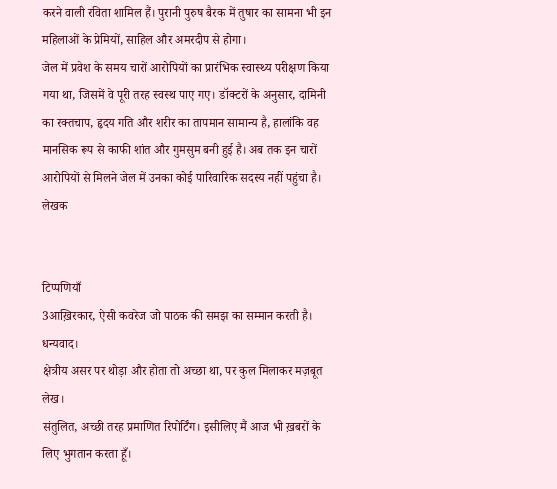करने वाली रविता शामिल हैं। पुरानी पुरुष बैरक में तुषार का सामना भी इन महिलाओं के प्रेमियों, साहिल और अमरदीप से होगा।
जेल में प्रवेश के समय चारों आरोपियों का प्रारंभिक स्वास्थ्य परीक्षण किया गया था, जिसमें वे पूरी तरह स्वस्थ पाए गए। डॉक्टरों के अनुसार, दामिनी का रक्तचाप, हृदय गति और शरीर का तापमान सामान्य है, हालांकि वह मानसिक रूप से काफी शांत और गुमसुम बनी हुई है। अब तक इन चारों आरोपियों से मिलने जेल में उनका कोई पारिवारिक सदस्य नहीं पहुंचा है।
लेखक


टिप्पणियाँ
3आख़िरकार, ऐसी कवरेज जो पाठक की समझ का सम्मान करती है। धन्यवाद।
क्षेत्रीय असर पर थोड़ा और होता तो अच्छा था, पर कुल मिलाकर मज़बूत लेख।
संतुलित, अच्छी तरह प्रमाणित रिपोर्टिंग। इसीलिए मैं आज भी ख़बरों के लिए भुगतान करता हूँ।